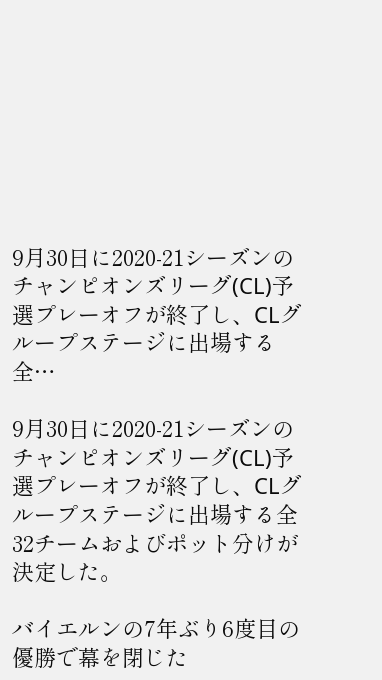9月30日に2020-21シーズンのチャンピオンズリーグ(CL)予選プレーオフが終了し、CLグループステージに出場する全…

9月30日に2020-21シーズンのチャンピオンズリーグ(CL)予選プレーオフが終了し、CLグループステージに出場する全32チームおよびポット分けが決定した。

バイエルンの7年ぶり6度目の優勝で幕を閉じた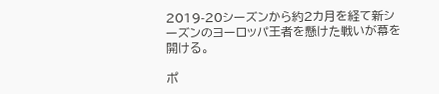2019-20シーズンから約2カ月を経て新シーズンのヨーロッパ王者を懸けた戦いが幕を開ける。

ポ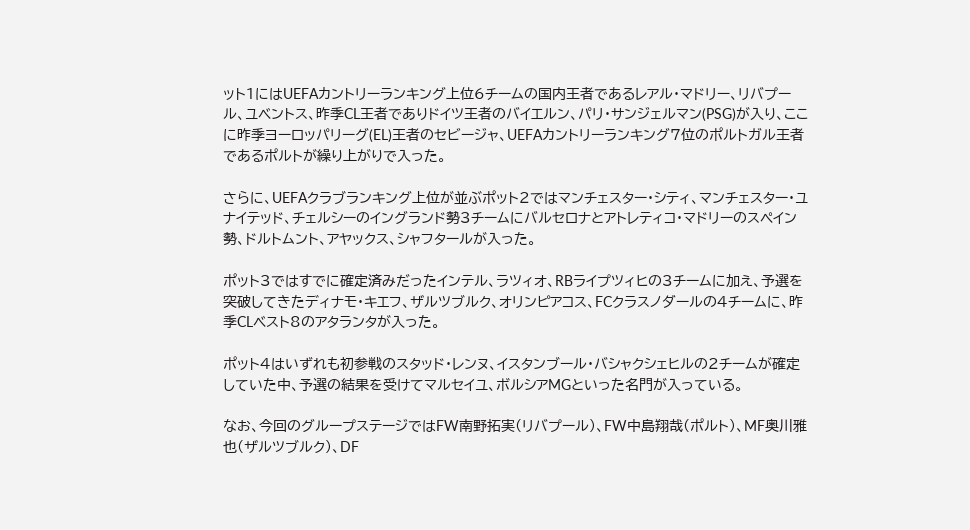ット1にはUEFAカントリーランキング上位6チームの国内王者であるレアル・マドリー、リバプール、ユベントス、昨季CL王者でありドイツ王者のバイエルン、パリ・サンジェルマン(PSG)が入り、ここに昨季ヨーロッパリーグ(EL)王者のセビージャ、UEFAカントリーランキング7位のポルトガル王者であるポルトが繰り上がりで入った。

さらに、UEFAクラブランキング上位が並ぶポット2ではマンチェスター・シティ、マンチェスター・ユナイテッド、チェルシーのイングランド勢3チームにバルセロナとアトレティコ・マドリーのスペイン勢、ドルトムント、アヤックス、シャフタールが入った。

ポット3ではすでに確定済みだったインテル、ラツィオ、RBライプツィヒの3チームに加え、予選を突破してきたディナモ・キエフ、ザルツブルク、オリンピアコス、FCクラスノダールの4チームに、昨季CLベスト8のアタランタが入った。

ポット4はいずれも初参戦のスタッド・レンヌ、イスタンブール・バシャクシェヒルの2チームが確定していた中、予選の結果を受けてマルセイユ、ボルシアMGといった名門が入っている。

なお、今回のグループステージではFW南野拓実(リバプール)、FW中島翔哉(ポルト)、MF奥川雅也(ザルツブルク)、DF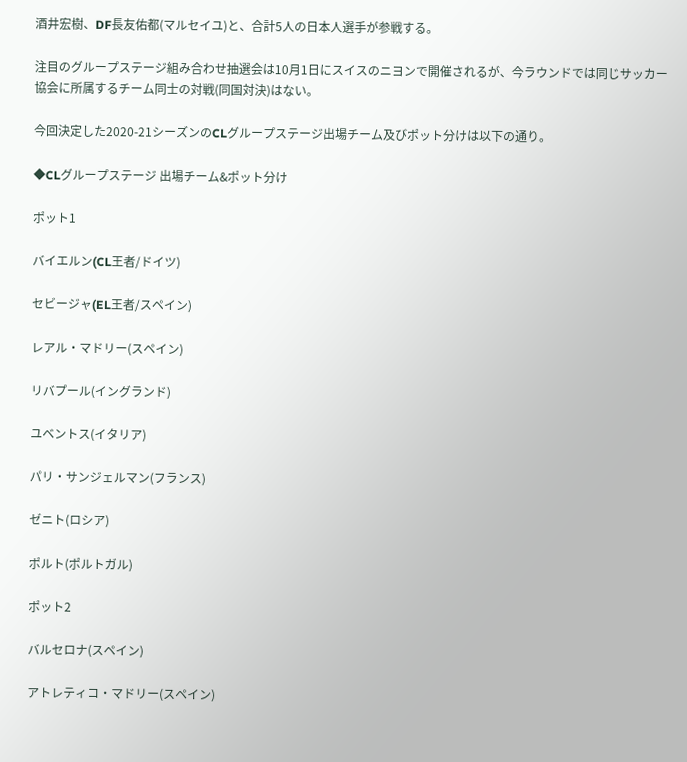酒井宏樹、DF長友佑都(マルセイユ)と、合計5人の日本人選手が参戦する。

注目のグループステージ組み合わせ抽選会は10月1日にスイスのニヨンで開催されるが、今ラウンドでは同じサッカー協会に所属するチーム同士の対戦(同国対決)はない。

今回決定した2020-21シーズンのCLグループステージ出場チーム及びポット分けは以下の通り。

◆CLグループステージ 出場チーム&ポット分け

ポット1

バイエルン(CL王者/ドイツ)

セビージャ(EL王者/スペイン)

レアル・マドリー(スペイン)

リバプール(イングランド)

ユベントス(イタリア)

パリ・サンジェルマン(フランス)

ゼニト(ロシア)

ポルト(ポルトガル)

ポット2

バルセロナ(スペイン)

アトレティコ・マドリー(スペイン)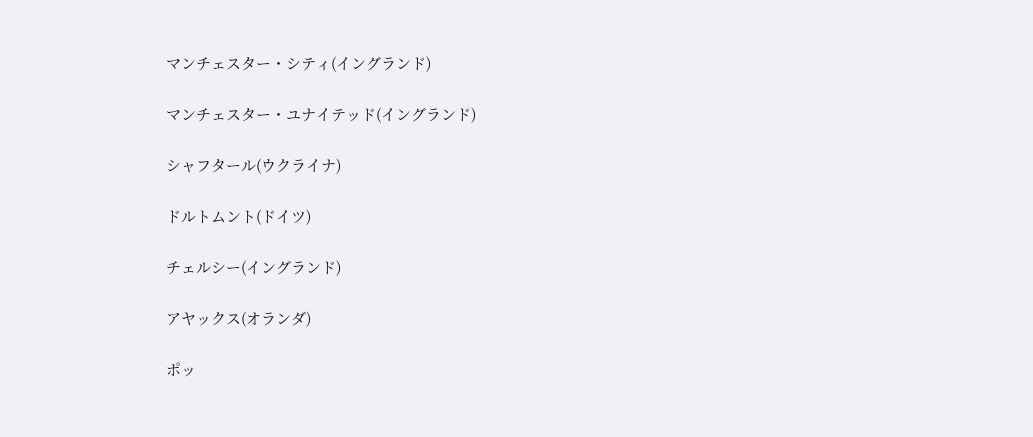マンチェスター・シティ(イングランド)

マンチェスター・ユナイテッド(イングランド)

シャフタール(ウクライナ)

ドルトムント(ドイツ)

チェルシー(イングランド)

アヤックス(オランダ)

ポッ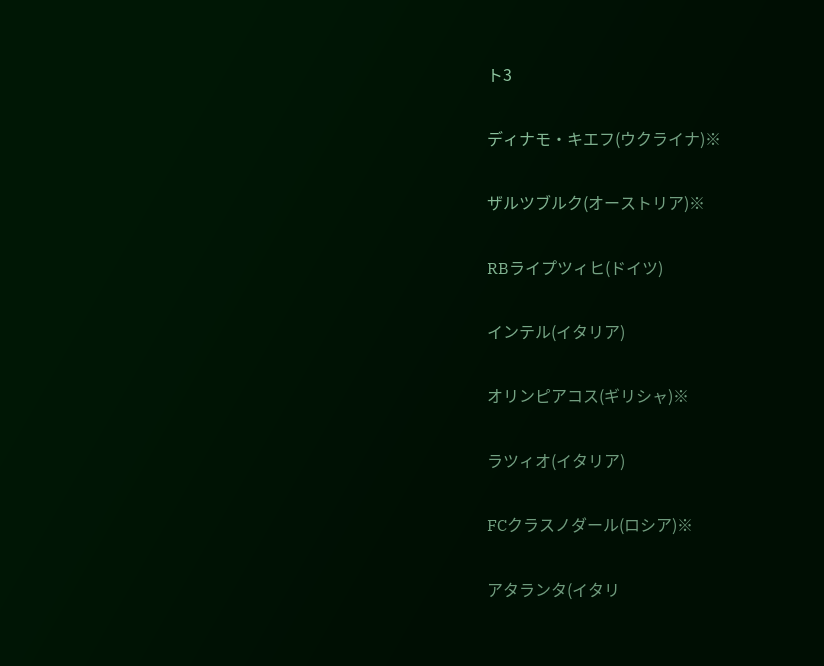ト3

ディナモ・キエフ(ウクライナ)※

ザルツブルク(オーストリア)※

RBライプツィヒ(ドイツ)

インテル(イタリア)

オリンピアコス(ギリシャ)※

ラツィオ(イタリア)

FCクラスノダール(ロシア)※

アタランタ(イタリ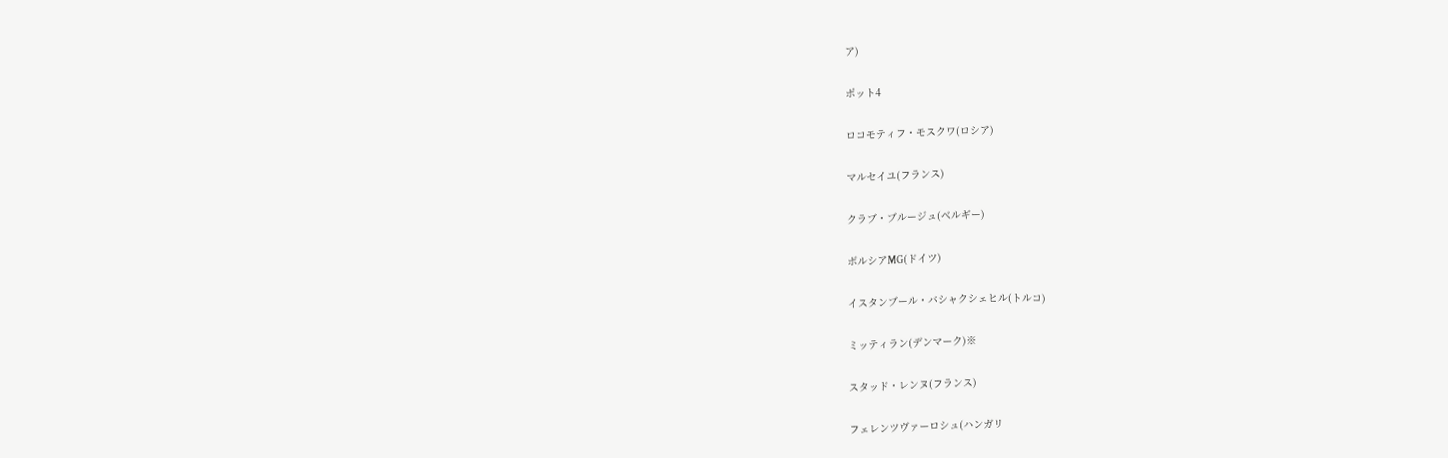ア)

ポット4

ロコモティフ・モスクワ(ロシア)

マルセイユ(フランス)

クラブ・ブルージュ(ベルギー)

ボルシアMG(ドイツ)

イスタンブール・バシャクシェヒル(トルコ)

ミッティラン(デンマーク)※

スタッド・レンヌ(フランス)

フェレンツヴァーロシュ(ハンガリ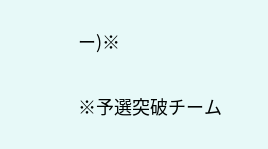ー)※

※予選突破チーム